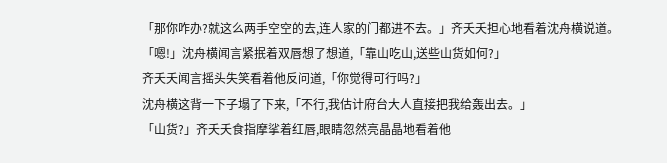「那你咋办?就这么两手空空的去,连人家的门都进不去。」齐夭夭担心地看着沈舟横说道。
「嗯!」沈舟横闻言紧抿着双唇想了想道,「靠山吃山,送些山货如何?」
齐夭夭闻言摇头失笑看着他反问道,「你觉得可行吗?」
沈舟横这背一下子塌了下来,「不行,我估计府台大人直接把我给轰出去。」
「山货?」齐夭夭食指摩挲着红唇,眼睛忽然亮晶晶地看着他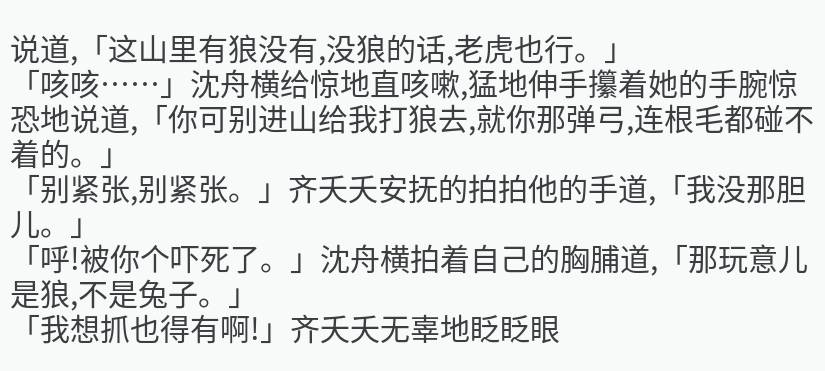说道,「这山里有狼没有,没狼的话,老虎也行。」
「咳咳……」沈舟横给惊地直咳嗽,猛地伸手攥着她的手腕惊恐地说道,「你可别进山给我打狼去,就你那弹弓,连根毛都碰不着的。」
「别紧张,别紧张。」齐夭夭安抚的拍拍他的手道,「我没那胆儿。」
「呼!被你个吓死了。」沈舟横拍着自己的胸脯道,「那玩意儿是狼,不是兔子。」
「我想抓也得有啊!」齐夭夭无辜地眨眨眼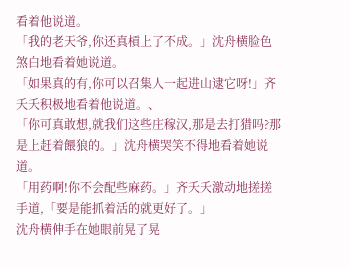看着他说道。
「我的老天爷,你还真槓上了不成。」沈舟横脸色煞白地看着她说道。
「如果真的有,你可以召集人一起进山逮它呀!」齐夭夭积极地看着他说道。、
「你可真敢想,就我们这些庄稼汉,那是去打猎吗?那是上赶着餵狼的。」沈舟横哭笑不得地看着她说道。
「用药啊!你不会配些麻药。」齐夭夭激动地搓搓手道,「要是能抓着活的就更好了。」
沈舟横伸手在她眼前晃了晃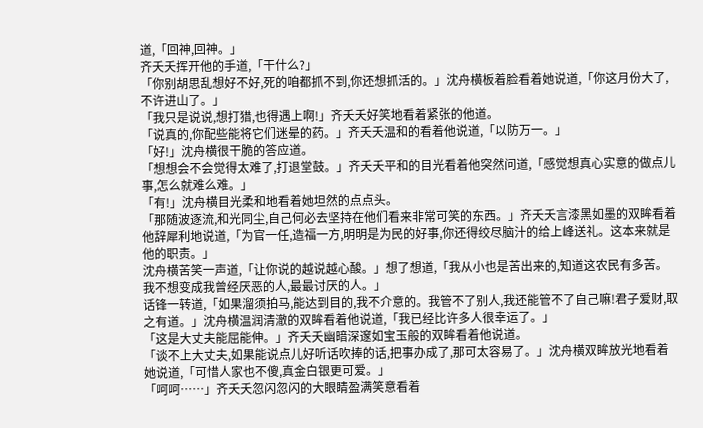道,「回神,回神。」
齐夭夭挥开他的手道,「干什么?」
「你别胡思乱想好不好,死的咱都抓不到,你还想抓活的。」沈舟横板着脸看着她说道,「你这月份大了,不许进山了。」
「我只是说说,想打猎,也得遇上啊!」齐夭夭好笑地看着紧张的他道。
「说真的,你配些能将它们迷晕的药。」齐夭夭温和的看着他说道,「以防万一。」
「好!」沈舟横很干脆的答应道。
「想想会不会觉得太难了,打退堂鼓。」齐夭夭平和的目光看着他突然问道,「感觉想真心实意的做点儿事,怎么就难么难。」
「有!」沈舟横目光柔和地看着她坦然的点点头。
「那随波逐流,和光同尘,自己何必去坚持在他们看来非常可笑的东西。」齐夭夭言漆黑如墨的双眸看着他辞犀利地说道,「为官一任,造福一方,明明是为民的好事,你还得绞尽脑汁的给上峰送礼。这本来就是他的职责。」
沈舟横苦笑一声道,「让你说的越说越心酸。」想了想道,「我从小也是苦出来的,知道这农民有多苦。我不想变成我曾经厌恶的人,最最讨厌的人。」
话锋一转道,「如果溜须拍马,能达到目的,我不介意的。我管不了别人,我还能管不了自己嘛!君子爱财,取之有道。」沈舟横温润清澈的双眸看着他说道,「我已经比许多人很幸运了。」
「这是大丈夫能屈能伸。」齐夭夭幽暗深邃如宝玉般的双眸看着他说道。
「谈不上大丈夫,如果能说点儿好听话吹捧的话,把事办成了,那可太容易了。」沈舟横双眸放光地看着她说道,「可惜人家也不傻,真金白银更可爱。」
「呵呵……」齐夭夭忽闪忽闪的大眼睛盈满笑意看着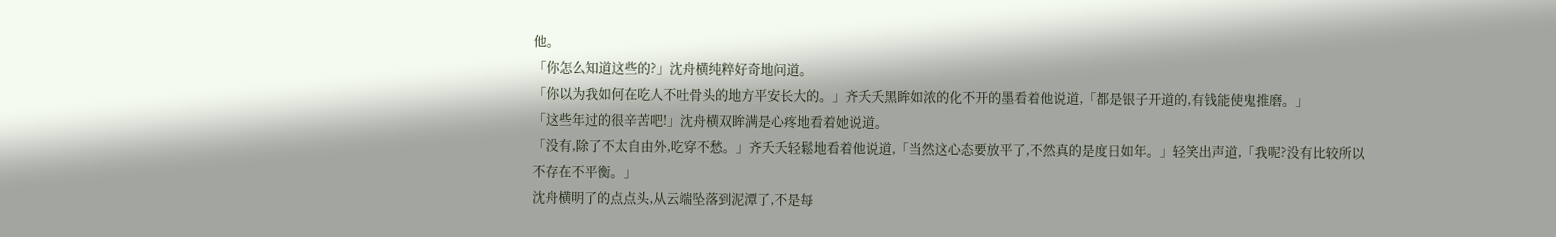他。
「你怎么知道这些的?」沈舟横纯粹好奇地问道。
「你以为我如何在吃人不吐骨头的地方平安长大的。」齐夭夭黑眸如浓的化不开的墨看着他说道,「都是银子开道的,有钱能使鬼推磨。」
「这些年过的很辛苦吧!」沈舟横双眸满是心疼地看着她说道。
「没有,除了不太自由外,吃穿不愁。」齐夭夭轻鬆地看着他说道,「当然这心态要放平了,不然真的是度日如年。」轻笑出声道,「我呢?没有比较所以不存在不平衡。」
沈舟横明了的点点头,从云端坠落到泥潭了,不是每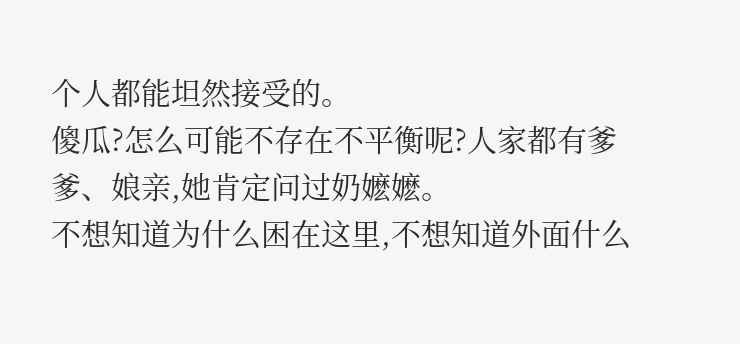个人都能坦然接受的。
傻瓜?怎么可能不存在不平衡呢?人家都有爹爹、娘亲,她肯定问过奶嬷嬷。
不想知道为什么困在这里,不想知道外面什么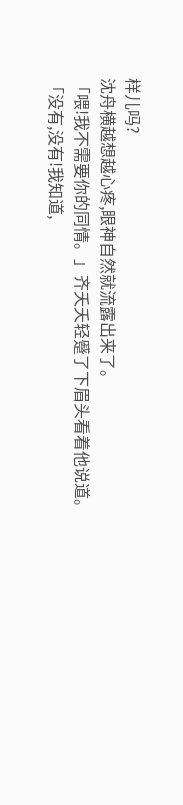样儿吗?
沈舟横越想越心疼,眼神自然就流露出来了。
「喂!我不需要你的同情。」齐夭夭轻蹙了下眉头看着他说道。
「没有,没有!我知道,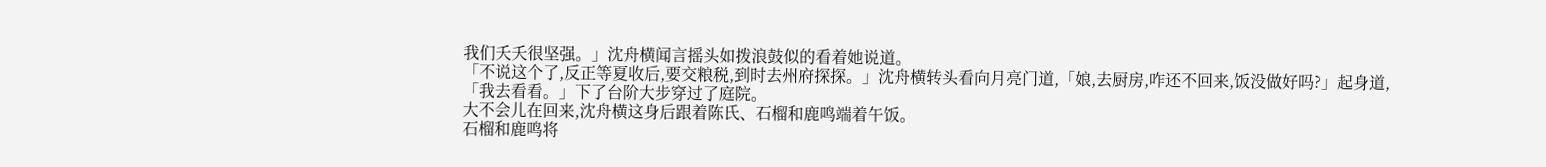我们夭夭很坚强。」沈舟横闻言摇头如拨浪鼓似的看着她说道。
「不说这个了,反正等夏收后,要交粮税,到时去州府探探。」沈舟横转头看向月亮门道,「娘,去厨房,咋还不回来,饭没做好吗?」起身道,「我去看看。」下了台阶大步穿过了庭院。
大不会儿在回来,沈舟横这身后跟着陈氏、石榴和鹿鸣端着午饭。
石榴和鹿鸣将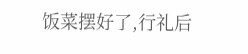饭菜摆好了,行礼后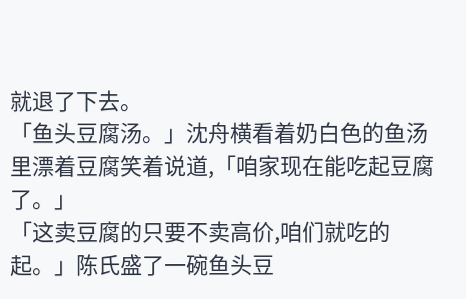就退了下去。
「鱼头豆腐汤。」沈舟横看着奶白色的鱼汤里漂着豆腐笑着说道,「咱家现在能吃起豆腐了。」
「这卖豆腐的只要不卖高价,咱们就吃的起。」陈氏盛了一碗鱼头豆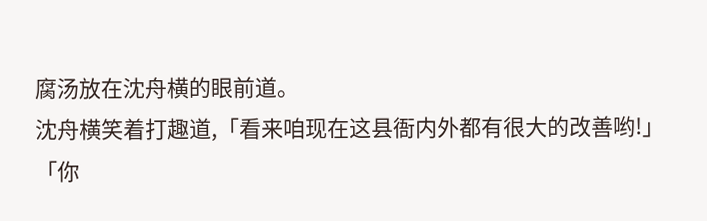腐汤放在沈舟横的眼前道。
沈舟横笑着打趣道,「看来咱现在这县衙内外都有很大的改善哟!」
「你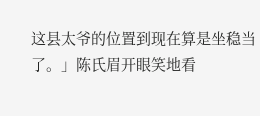这县太爷的位置到现在算是坐稳当了。」陈氏眉开眼笑地看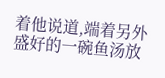着他说道,端着另外盛好的一碗鱼汤放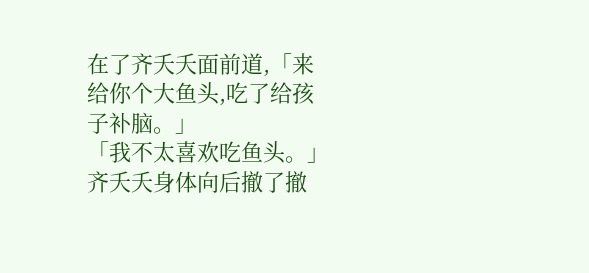在了齐夭夭面前道,「来给你个大鱼头,吃了给孩子补脑。」
「我不太喜欢吃鱼头。」齐夭夭身体向后撤了撤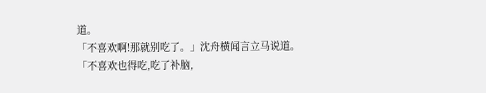道。
「不喜欢啊!那就别吃了。」沈舟横闻言立马说道。
「不喜欢也得吃,吃了补脑,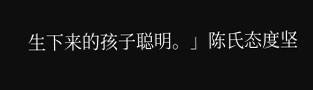生下来的孩子聪明。」陈氏态度坚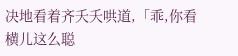决地看着齐夭夭哄道,「乖,你看横儿这么聪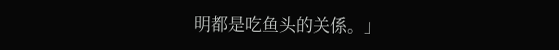明都是吃鱼头的关係。」